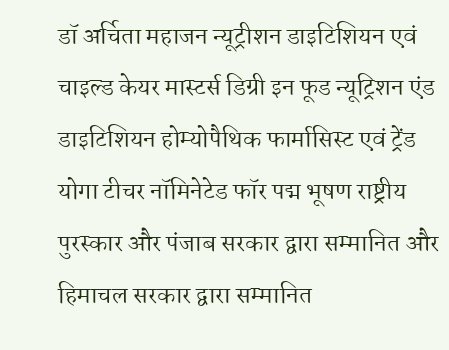डॉ अर्चिता महाजन न्यूट्रीशन डाइटिशियन एवं चाइल्ड केयर मास्टर्स डिग्री इन फूड न्यूट्रिशन एंड डाइटिशियन होम्योपैथिक फार्मासिस्ट एवं ट्रेंड योगा टीचर नॉमिनेटेड फॉर पद्म भूषण राष्ट्रीय पुरस्कार और पंजाब सरकार द्वारा सम्मानित और हिमाचल सरकार द्वारा सम्मानित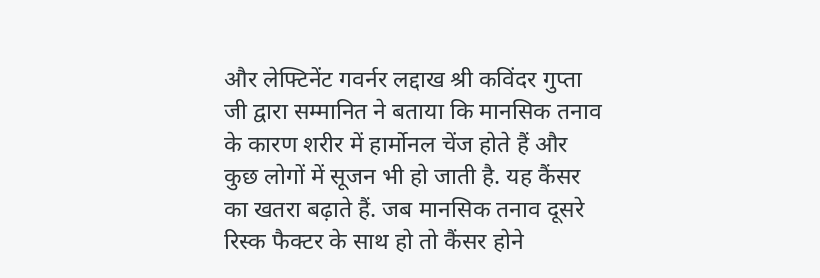और लेफ्टिनेंट गवर्नर लद्दाख श्री कविंदर गुप्ता जी द्वारा सम्मानित ने बताया कि मानसिक तनाव के कारण शरीर में हार्मोनल चेंज होते हैं और कुछ लोगों में सूजन भी हो जाती है. यह कैंसर का खतरा बढ़ाते हैं. जब मानसिक तनाव दूसरे रिस्क फैक्टर के साथ हो तो कैंसर होने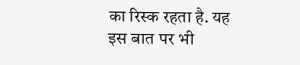का रिस्क रहता है. यह इस बात पर भी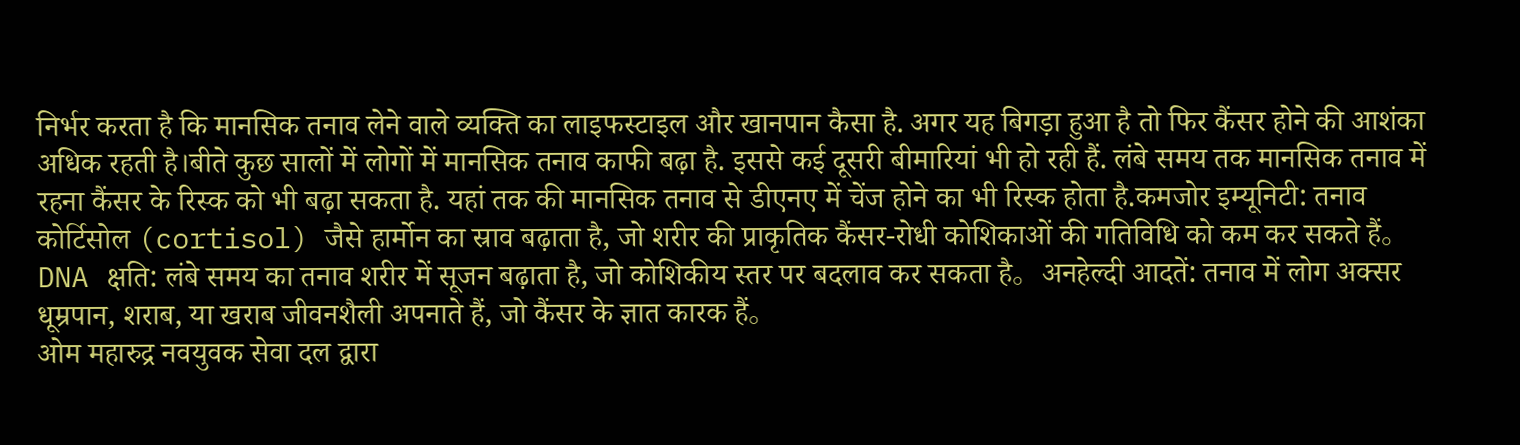निर्भर करता है कि मानसिक तनाव लेने वाले व्यक्ति का लाइफस्टाइल और खानपान कैसा है. अगर यह बिगड़ा हुआ है तो फिर कैंसर होने की आशंका अधिक रहती है।बीते कुछ सालों में लोगों में मानसिक तनाव काफी बढ़ा है. इससे कई दूसरी बीमारियां भी हो रही हैं. लंबे समय तक मानसिक तनाव में रहना कैंसर के रिस्क को भी बढ़ा सकता है. यहां तक की मानसिक तनाव से डीएनए में चेंज होने का भी रिस्क होता है.कमजोर इम्यूनिटी: तनाव कोर्टिसोल (cortisol) जैसे हार्मोन का स्राव बढ़ाता है, जो शरीर की प्राकृतिक कैंसर-रोधी कोशिकाओं की गतिविधि को कम कर सकते हैं。DNA क्षति: लंबे समय का तनाव शरीर में सूजन बढ़ाता है, जो कोशिकीय स्तर पर बदलाव कर सकता है。अनहेल्दी आदतें: तनाव में लोग अक्सर धूम्रपान, शराब, या खराब जीवनशैली अपनाते हैं, जो कैंसर के ज्ञात कारक हैं。
ओम महारुद्र नवयुवक सेवा दल द्वारा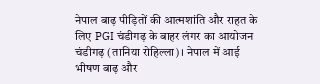नेपाल बाढ़ पीड़ितों की आत्मशांति और राहत के लिए PGI चंडीगढ़ के बाहर लंगर का आयोजन
चंडीगढ़ (तानिया रोहिल्ला)। नेपाल में आई भीषण बाढ़ और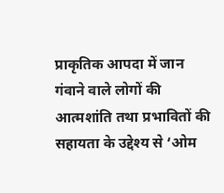प्राकृतिक आपदा में जान गंवाने वाले लोगों की आत्मशांति तथा प्रभावितों की सहायता के उद्देश्य से ‘ओम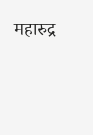महारुद्र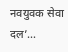नवयुवक सेवा दल’…